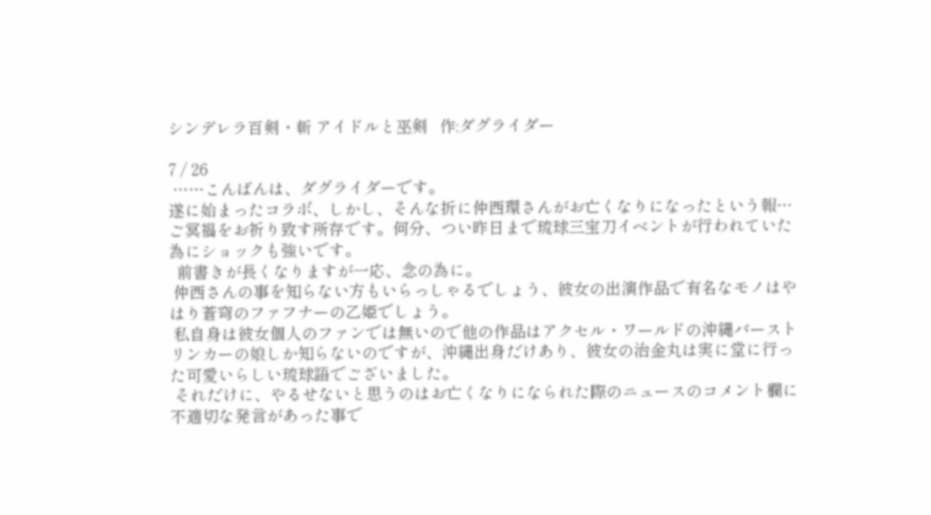シンデレラ百剣・斬 アイドルと巫剣   作:ダグライダー

7 / 26
 ……こんばんは、ダグライダーです。
遂に始まったコラボ、しかし、そんな折に仲西環さんがお亡くなりになったという報…ご冥福をお祈り致す所存です。何分、つい昨日まで琉球三宝刀イベントが行われていた為にショックも強いです。
  前書きが長くなりますが一応、念の為に。
 仲西さんの事を知らない方もいらっしゃるでしょう、彼女の出演作品で有名なモノはやはり蒼穹のファフナーの乙姫でしょう。
 私自身は彼女個人のファンでは無いので他の作品はアクセル・ワールドの沖縄バーストリンカーの娘しか知らないのですが、沖縄出身だけあり、彼女の治金丸は実に堂に行った可愛いらしい琉球語でございました。
 それだけに、やるせないと思うのはお亡くなりになられた際のニュースのコメント欄に不適切な発言があった事で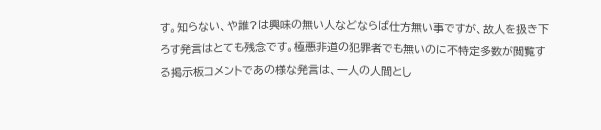す。知らない、や誰?は興味の無い人などならば仕方無い事ですが、故人を扱き下ろす発言はとても残念です。極悪非道の犯罪者でも無いのに不特定多数が閲覧する掲示板コメントであの様な発言は、一人の人間とし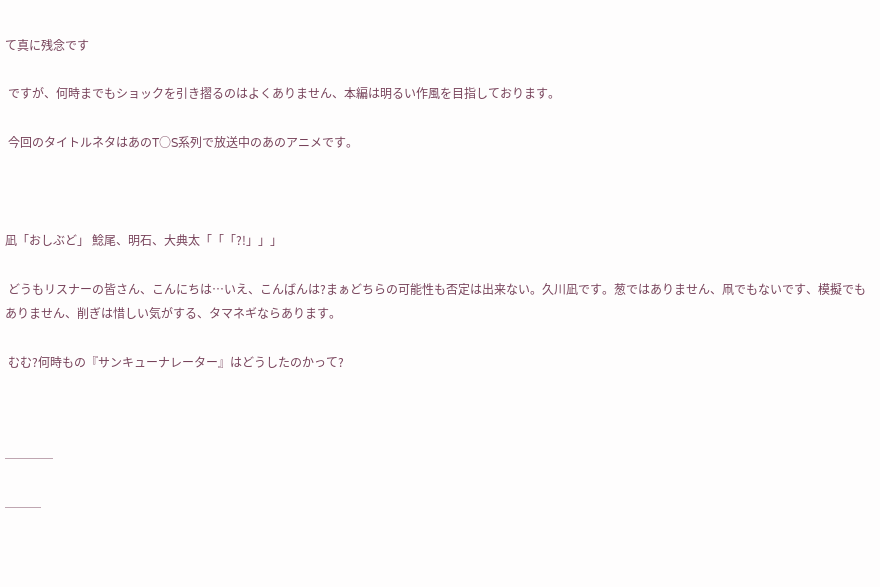て真に残念です

 ですが、何時までもショックを引き摺るのはよくありません、本編は明るい作風を目指しております。

 今回のタイトルネタはあのT○S系列で放送中のあのアニメです。



凪「おしぶど」 鯰尾、明石、大典太「「「?!」」」

 どうもリスナーの皆さん、こんにちは…いえ、こんばんは?まぁどちらの可能性も否定は出来ない。久川凪です。葱ではありません、凧でもないです、模擬でもありません、削ぎは惜しい気がする、タマネギならあります。

 むむ?何時もの『サンキューナレーター』はどうしたのかって?



────

───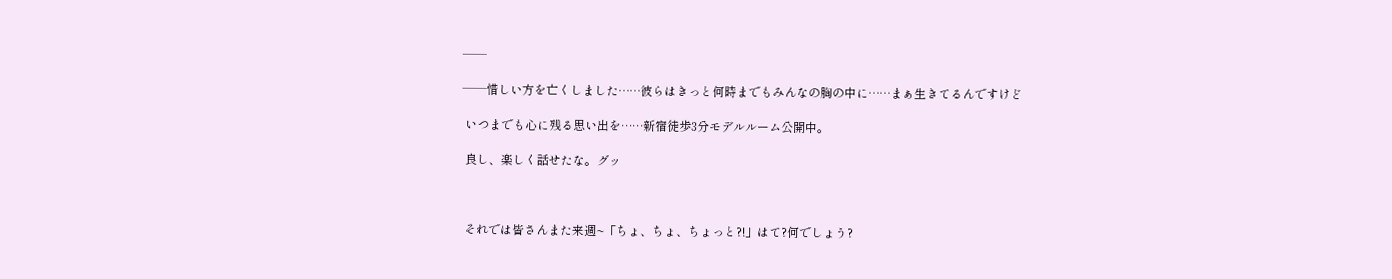──

──惜しい方を亡くしました……彼らはきっと何時までもみんなの胸の中に……まぁ生きてるんですけど

 いつまでも心に残る思い出を……新宿徒歩3分モデルルーム公開中。

 良し、楽しく話せたな。グッ



 それでは皆さんまた来週~「ちょ、ちょ、ちょっと?!」はて?何でしょう?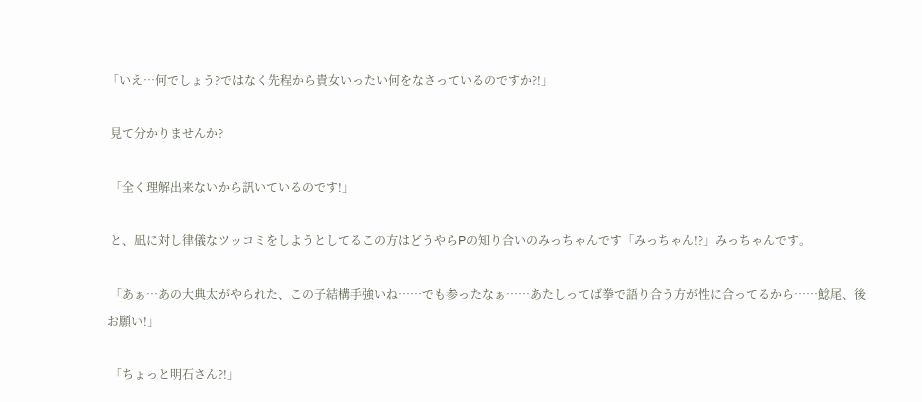「いえ…何でしょう?ではなく先程から貴女いったい何をなさっているのですか?!」

 見て分かりませんか?

 「全く理解出来ないから訊いているのです!」

 と、凪に対し律儀なツッコミをしようとしてるこの方はどうやらPの知り合いのみっちゃんです「みっちゃん!?」みっちゃんです。

 「あぁ…あの大典太がやられた、この子結構手強いね……でも参ったなぁ……あたしってば拳で語り合う方が性に合ってるから……鯰尾、後お願い!」

 「ちょっと明石さん?!」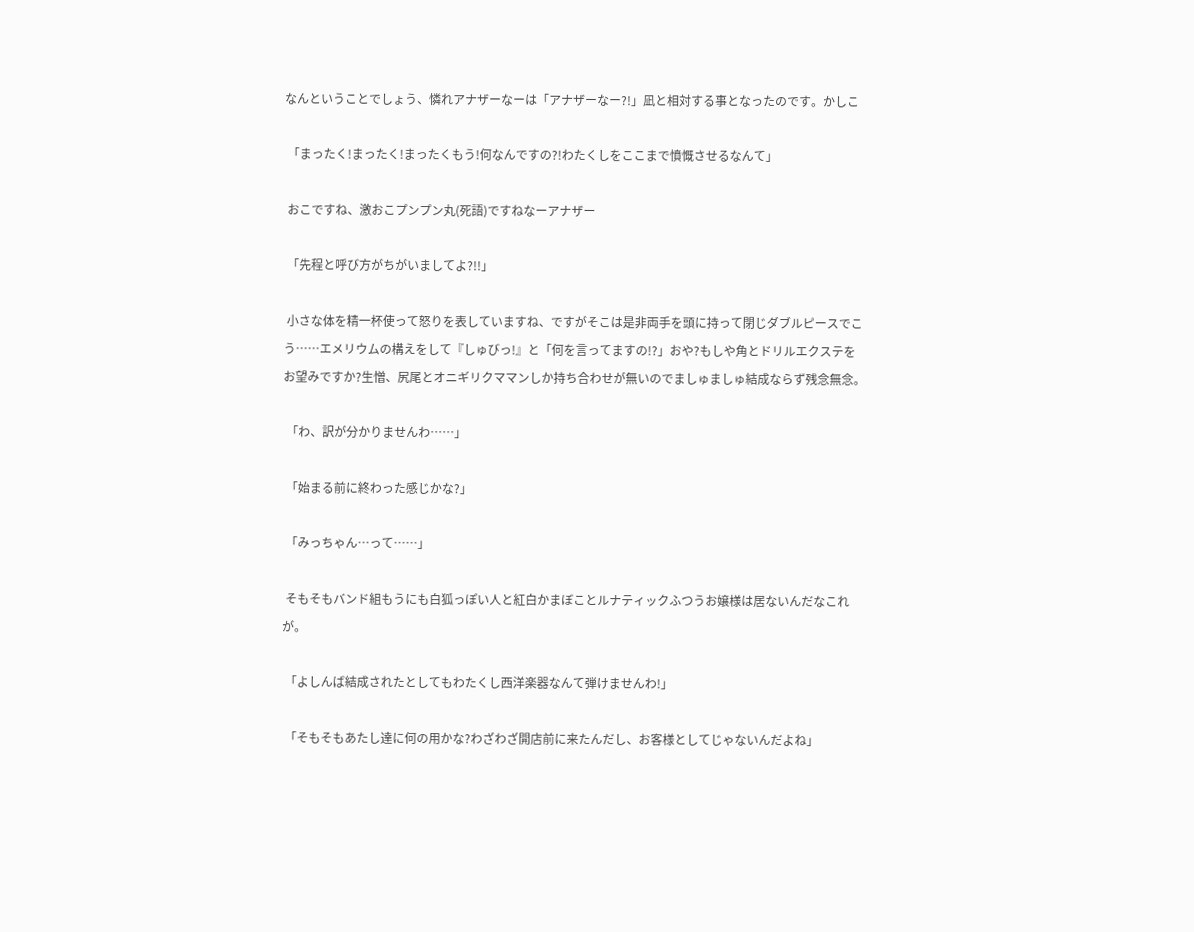なんということでしょう、憐れアナザーなーは「アナザーなー?!」凪と相対する事となったのです。かしこ

 「まったく!まったく!まったくもう!何なんですの?!わたくしをここまで憤慨させるなんて」

 おこですね、激おこプンプン丸(死語)ですねなーアナザー

 「先程と呼び方がちがいましてよ?!!」

 小さな体を精一杯使って怒りを表していますね、ですがそこは是非両手を頭に持って閉じダブルピースでこう……エメリウムの構えをして『しゅびっ!』と「何を言ってますの!?」おや?もしや角とドリルエクステをお望みですか?生憎、尻尾とオニギリクママンしか持ち合わせが無いのでましゅましゅ結成ならず残念無念。

 「わ、訳が分かりませんわ……」

 「始まる前に終わった感じかな?」

 「みっちゃん…って……」

 そもそもバンド組もうにも白狐っぽい人と紅白かまぼことルナティックふつうお嬢様は居ないんだなこれが。

 「よしんば結成されたとしてもわたくし西洋楽器なんて弾けませんわ!」

 「そもそもあたし達に何の用かな?わざわざ開店前に来たんだし、お客様としてじゃないんだよね」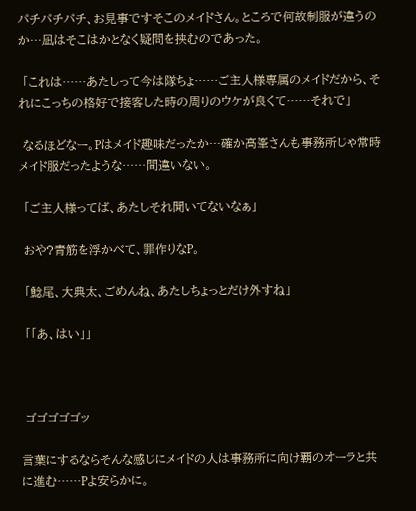パチパチパチ、お見事ですそこのメイドさん。ところで何故制服が違うのか…凪はそこはかとなく疑問を挟むのであった。

 「これは……あたしって今は隊ちょ……ご主人様専属のメイドだから、それにこっちの格好で接客した時の周りのウケが良くて……それで」

 なるほどなー。Pはメイド趣味だったか…確か高峯さんも事務所じゃ常時メイド服だったような……間違いない。

 「ご主人様ってば、あたしそれ聞いてないなぁ」

 おや?青筋を浮かべて、罪作りなP。

 「鯰尾、大典太、ごめんね、あたしちょっとだけ外すね」

 「「あ、はい」」



 ゴゴゴゴゴッ

言葉にするならそんな感じにメイドの人は事務所に向け覇のオーラと共に進む……Pよ安らかに。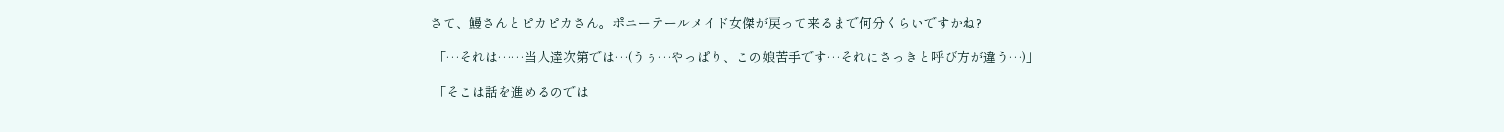さて、鰻さんとピカピカさん。ポニーテールメイド女傑が戻って来るまで何分くらいですかね?

 「…それは……当人達次第では…(うぅ…やっぱり、この娘苦手です…それにさっきと呼び方が違う…)」

 「そこは話を進めるのでは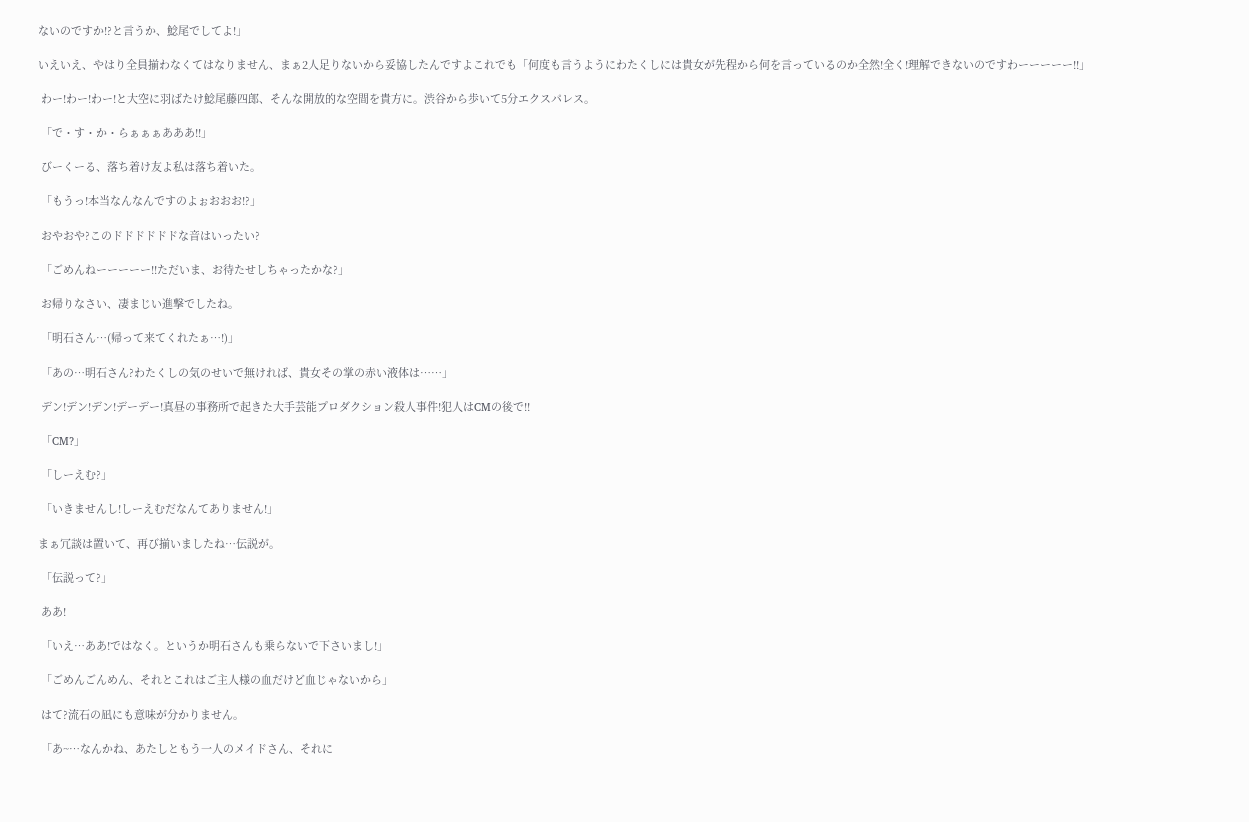ないのですか!?と言うか、鯰尾でしてよ!」

いえいえ、やはり全員揃わなくてはなりません、まぁ2人足りないから妥協したんですよこれでも「何度も言うようにわたくしには貴女が先程から何を言っているのか全然!全く!理解できないのですわーーーーー!!」

 わー!わー!わー!と大空に羽ばたけ鯰尾藤四郎、そんな開放的な空間を貴方に。渋谷から歩いて5分エクスパレス。

 「で・す・か・らぁぁぁあああ!!」

 びーくーる、落ち着け友よ私は落ち着いた。

 「もうっ!本当なんなんですのよぉおおお!?」

 おやおや?このドドドドドドな音はいったい?

 「ごめんねーーーーー!!ただいま、お待たせしちゃったかな?」

 お帰りなさい、凄まじい進撃でしたね。

 「明石さん…(帰って来てくれたぁ…!)」

 「あの…明石さん?わたくしの気のせいで無ければ、貴女その掌の赤い液体は……」

 デン!デン!デン!デーデー!真昼の事務所で起きた大手芸能プロダクション殺人事件!犯人はCMの後で!!

 「CM?」

 「しーえむ?」

 「いきませんし!しーえむだなんてありません!」

まぁ冗談は置いて、再び揃いましたね…伝説が。

 「伝説って?」

 ああ!

 「いえ…ああ!ではなく。というか明石さんも乗らないで下さいまし!」

 「ごめんごんめん、それとこれはご主人様の血だけど血じゃないから」

 はて?流石の凪にも意味が分かりません。

 「あ~…なんかね、あたしともう一人のメイドさん、それに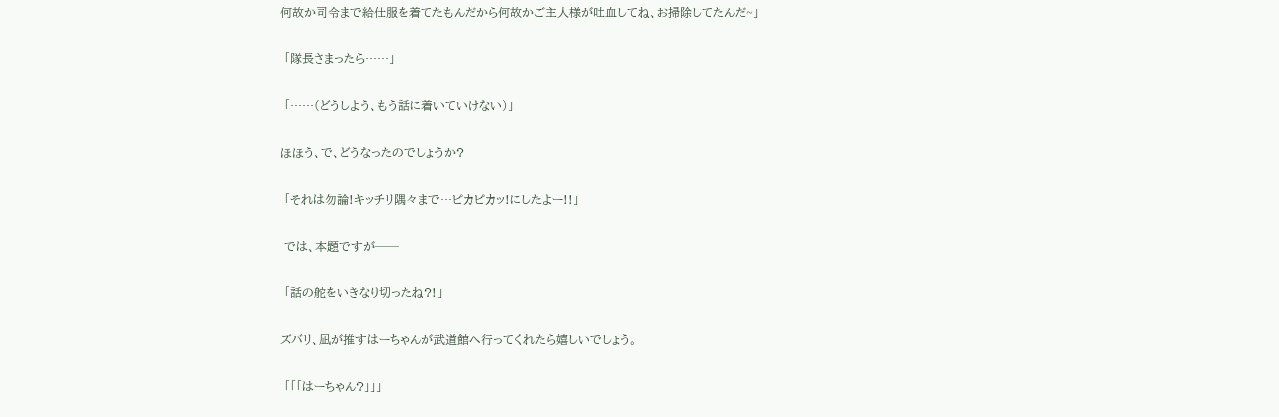何故か司令まで給仕服を着てたもんだから何故かご主人様が吐血してね、お掃除してたんだ~」

 「隊長さまったら……」

 「……(どうしよう、もう話に着いていけない)」

ほほう、で、どうなったのでしょうか?

 「それは勿論!キッチリ隅々まで…ピカピカッ!にしたよー!!」

 では、本題ですが──

 「話の舵をいきなり切ったね?!」

ズバリ、凪が推すはーちゃんが武道館へ行ってくれたら嬉しいでしょう。

 「「「はーちゃん?」」」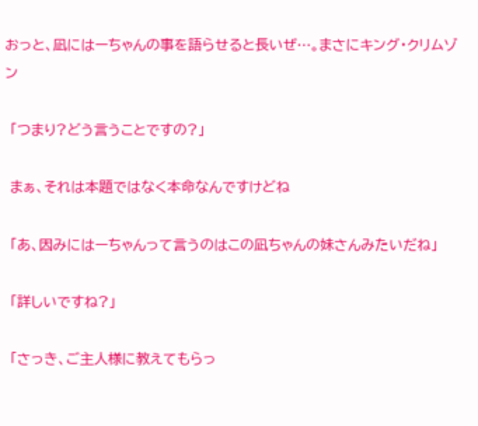おっと、凪にはーちゃんの事を語らせると長いぜ…。まさにキング・クリムゾン

 「つまり?どう言うことですの?」

 まぁ、それは本題ではなく本命なんですけどね

 「あ、因みにはーちゃんって言うのはこの凪ちゃんの妹さんみたいだね」

 「詳しいですね?」

 「さっき、ご主人様に教えてもらっ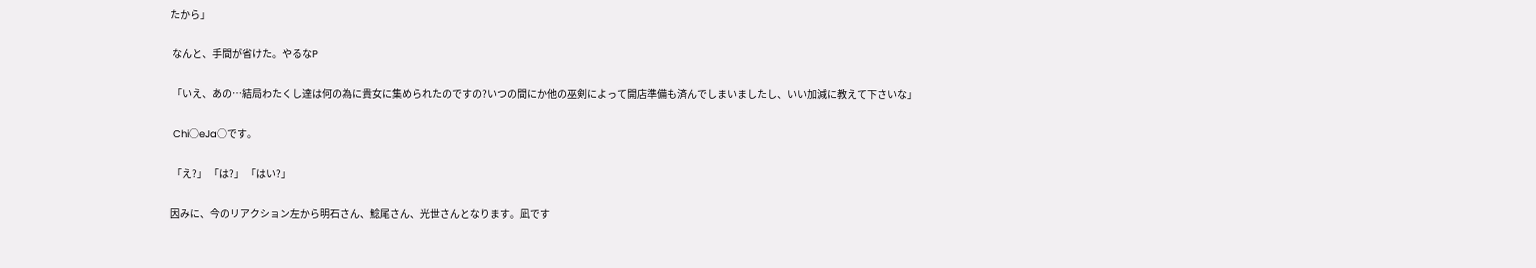たから」

 なんと、手間が省けた。やるなP

 「いえ、あの…結局わたくし達は何の為に貴女に集められたのですの?いつの間にか他の巫剣によって開店準備も済んでしまいましたし、いい加減に教えて下さいな」

 Chi○eJa○です。

 「え?」 「は?」 「はい?」

因みに、今のリアクション左から明石さん、鯰尾さん、光世さんとなります。凪です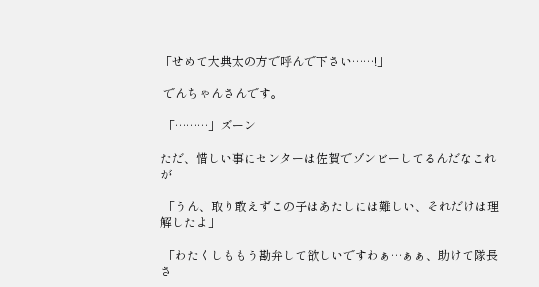「せめて大典太の方で呼んで下さい……!」

 でんちゃんさんです。

 「………」ズーン

ただ、惜しい事にセンターは佐賀でゾンビーしてるんだなこれが

 「うん、取り敢えずこの子はあたしには難しい、それだけは理解したよ」

 「わたくしももう勘弁して欲しいですわぁ…ぁぁ、助けて隊長さ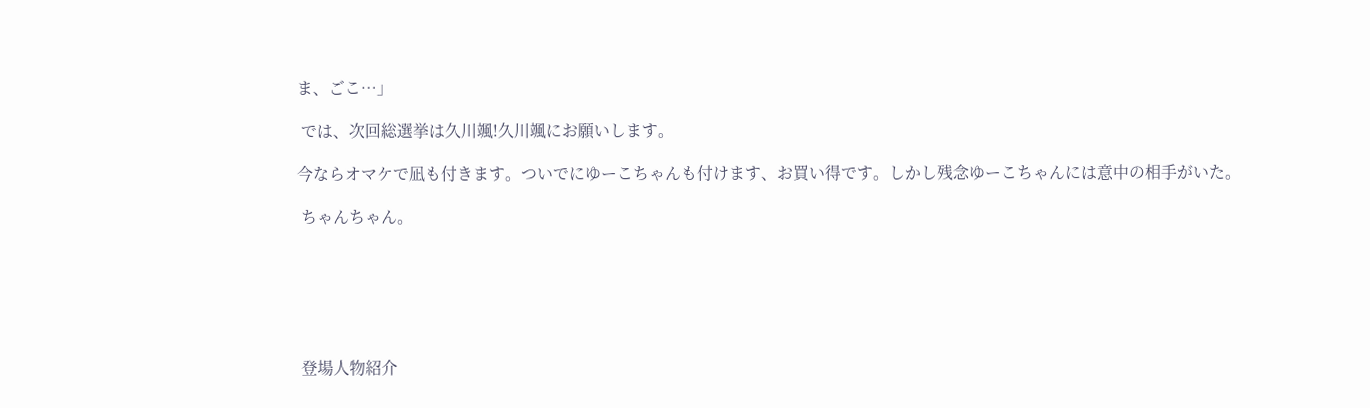ま、ごこ…」

 では、次回総選挙は久川颯!久川颯にお願いします。

今ならオマケで凪も付きます。ついでにゆーこちゃんも付けます、お買い得です。しかし残念ゆーこちゃんには意中の相手がいた。

 ちゃんちゃん。






 登場人物紹介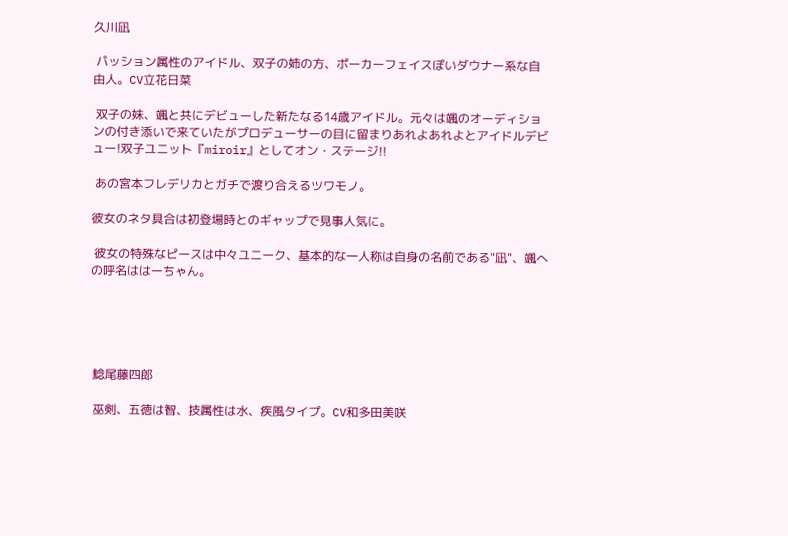久川凪

 パッション属性のアイドル、双子の姉の方、ポーカーフェイスぽいダウナー系な自由人。CV立花日菜

 双子の妹、颯と共にデビューした新たなる14歳アイドル。元々は颯のオーディションの付き添いで来ていたがプロデューサーの目に留まりあれよあれよとアイドルデビュー!双子ユニット『miroir』としてオン・ステージ!!

 あの宮本フレデリカとガチで渡り合えるツワモノ。

彼女のネタ具合は初登場時とのギャップで見事人気に。

 彼女の特殊なピースは中々ユニーク、基本的な一人称は自身の名前である"凪"、颯への呼名ははーちゃん。





 鯰尾藤四郎

 巫剣、五徳は智、技属性は水、疾風タイプ。CV和多田美咲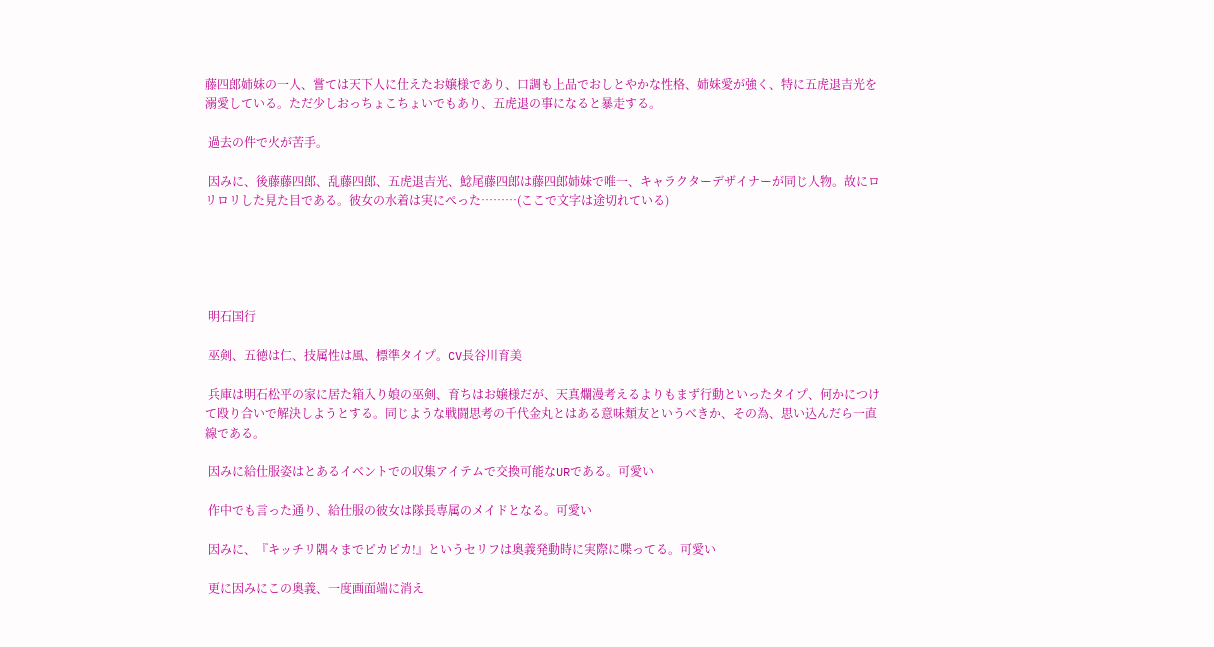藤四郎姉妹の一人、嘗ては天下人に仕えたお嬢様であり、口調も上品でおしとやかな性格、姉妹愛が強く、特に五虎退吉光を溺愛している。ただ少しおっちょこちょいでもあり、五虎退の事になると暴走する。

 過去の件で火が苦手。

 因みに、後藤藤四郎、乱藤四郎、五虎退吉光、鯰尾藤四郎は藤四郎姉妹で唯一、キャラクターデザイナーが同じ人物。故にロリロリした見た目である。彼女の水着は実にぺった………(ここで文字は途切れている)





 明石国行

 巫剣、五徳は仁、技属性は風、標準タイプ。CV長谷川育美

 兵庫は明石松平の家に居た箱入り娘の巫剣、育ちはお嬢様だが、天真爛漫考えるよりもまず行動といったタイプ、何かにつけて殴り合いで解決しようとする。同じような戦闘思考の千代金丸とはある意味類友というべきか、その為、思い込んだら一直線である。

 因みに給仕服姿はとあるイベントでの収集アイテムで交換可能なURである。可愛い

 作中でも言った通り、給仕服の彼女は隊長専属のメイドとなる。可愛い

 因みに、『キッチリ隅々までピカピカ!』というセリフは奥義発動時に実際に喋ってる。可愛い

 更に因みにこの奥義、一度画面端に消え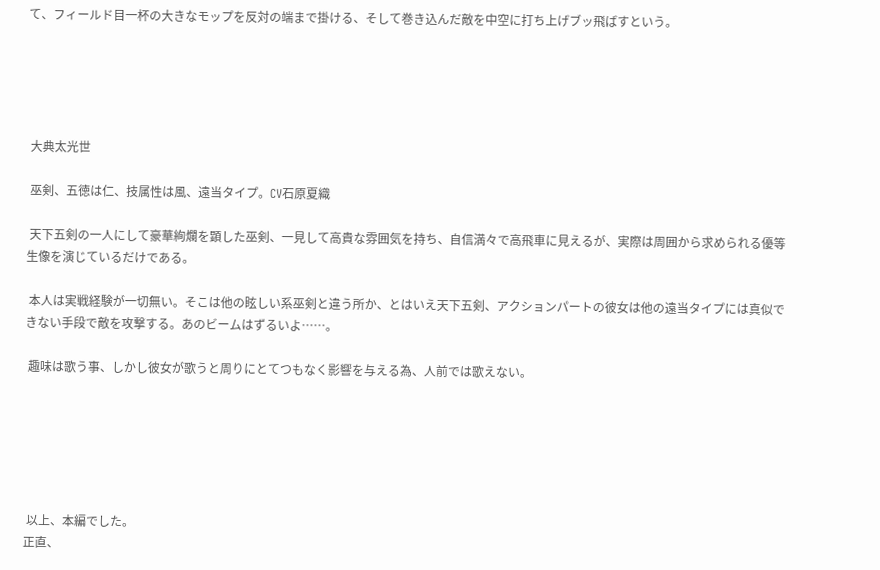て、フィールド目一杯の大きなモップを反対の端まで掛ける、そして巻き込んだ敵を中空に打ち上げブッ飛ばすという。





 大典太光世

 巫剣、五徳は仁、技属性は風、遠当タイプ。CV石原夏織

 天下五剣の一人にして豪華絢爛を顕した巫剣、一見して高貴な雰囲気を持ち、自信満々で高飛車に見えるが、実際は周囲から求められる優等生像を演じているだけである。

 本人は実戦経験が一切無い。そこは他の眩しい系巫剣と違う所か、とはいえ天下五剣、アクションパートの彼女は他の遠当タイプには真似できない手段で敵を攻撃する。あのビームはずるいよ……。

 趣味は歌う事、しかし彼女が歌うと周りにとてつもなく影響を与える為、人前では歌えない。






 以上、本編でした。
正直、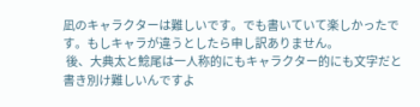凪のキャラクターは難しいです。でも書いていて楽しかったです。もしキャラが違うとしたら申し訳ありません。
 後、大典太と鯰尾は一人称的にもキャラクター的にも文字だと書き別け難しいんですよ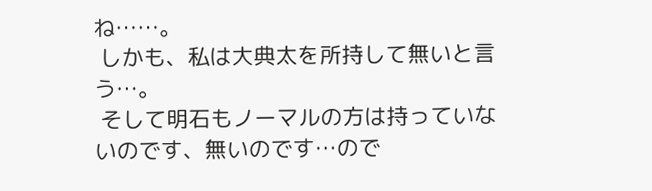ね……。
 しかも、私は大典太を所持して無いと言う…。
 そして明石もノーマルの方は持っていないのです、無いのです…ので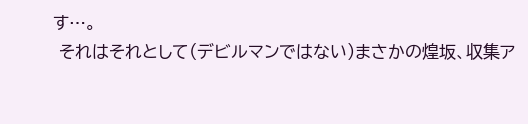す…。
 それはそれとして(デビルマンではない)まさかの煌坂、収集ア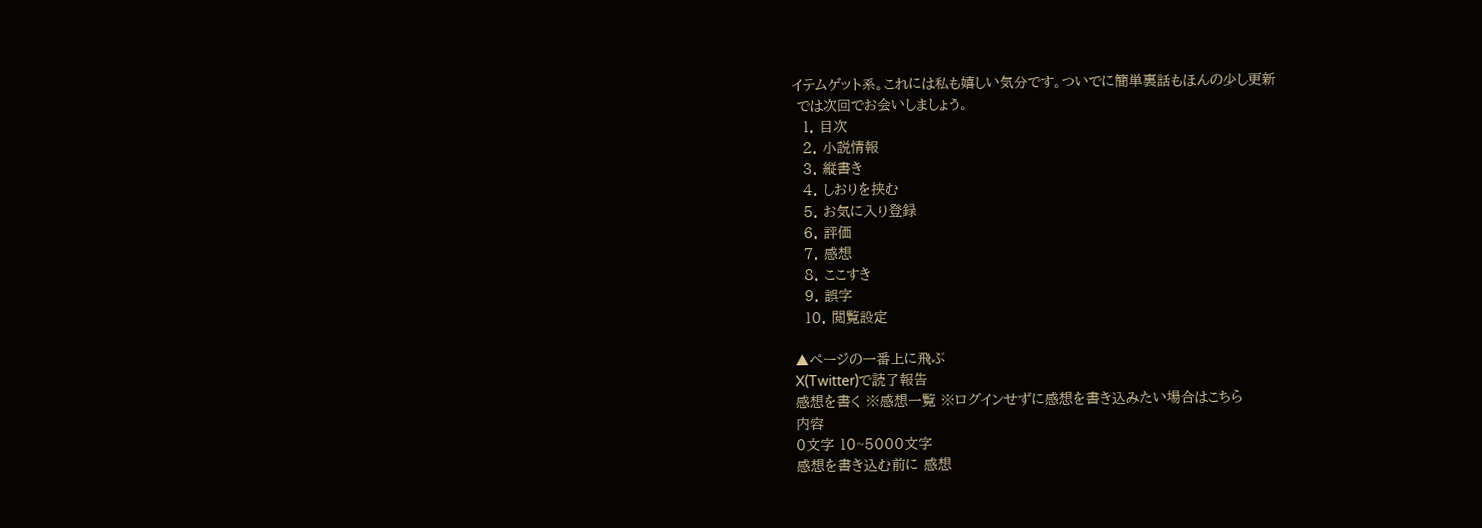イテムゲット系。これには私も嬉しい気分です。ついでに簡単裏話もほんの少し更新
 では次回でお会いしましょう。
  1. 目次
  2. 小説情報
  3. 縦書き
  4. しおりを挟む
  5. お気に入り登録
  6. 評価
  7. 感想
  8. ここすき
  9. 誤字
  10. 閲覧設定

▲ページの一番上に飛ぶ
X(Twitter)で読了報告
感想を書く ※感想一覧 ※ログインせずに感想を書き込みたい場合はこちら
内容
0文字 10~5000文字
感想を書き込む前に 感想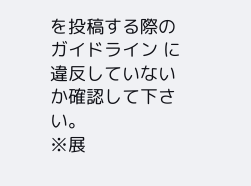を投稿する際のガイドライン に違反していないか確認して下さい。
※展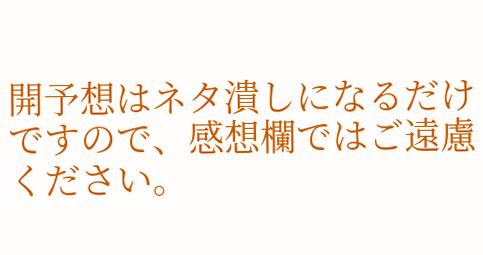開予想はネタ潰しになるだけですので、感想欄ではご遠慮ください。